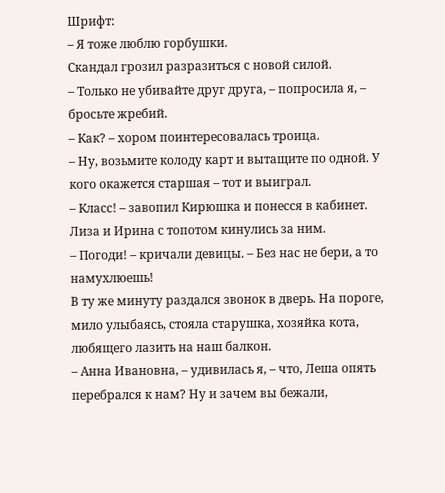Шрифт:
– Я тоже люблю горбушки.
Скандал грозил разразиться с новой силой.
– Только не убивайте друг друга, – попросила я, – бросьте жребий.
– Как? – хором поинтересовалась троица.
– Ну, возьмите колоду карт и вытащите по одной. У кого окажется старшая – тот и выиграл.
– Класс! – завопил Кирюшка и понесся в кабинет.
Лиза и Ирина с топотом кинулись за ним.
– Погоди! – кричали девицы. – Без нас не бери, а то намухлюешь!
В ту же минуту раздался звонок в дверь. На пороге, мило улыбаясь, стояла старушка, хозяйка кота, любящего лазить на наш балкон.
– Анна Ивановна, – удивилась я, – что, Леша опять перебрался к нам? Ну и зачем вы бежали,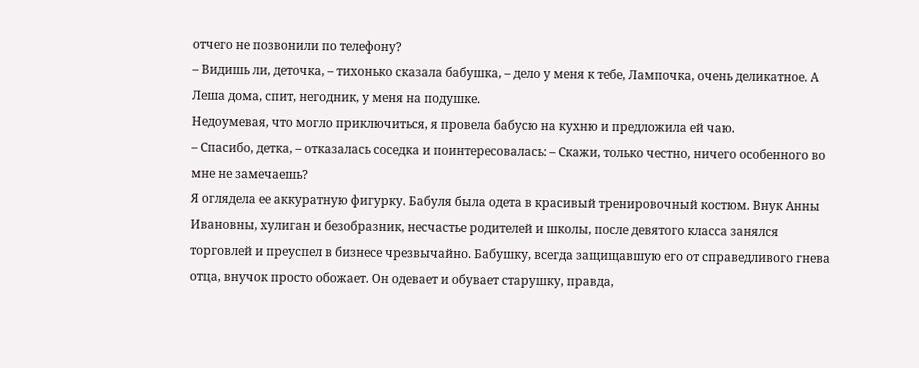отчего не позвонили по телефону?
– Видишь ли, деточка, – тихонько сказала бабушка, – дело у меня к тебе, Лампочка, очень деликатное. А Леша дома, спит, негодник, у меня на подушке.
Недоумевая, что могло приключиться, я провела бабусю на кухню и предложила ей чаю.
– Спасибо, детка, – отказалась соседка и поинтересовалась: – Скажи, только честно, ничего особенного во мне не замечаешь?
Я оглядела ее аккуратную фигурку. Бабуля была одета в красивый тренировочный костюм. Внук Анны Ивановны, хулиган и безобразник, несчастье родителей и школы, после девятого класса занялся торговлей и преуспел в бизнесе чрезвычайно. Бабушку, всегда защищавшую его от справедливого гнева отца, внучок просто обожает. Он одевает и обувает старушку, правда,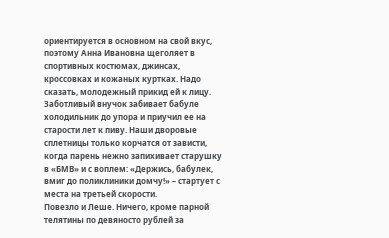ориентируется в основном на свой вкус, поэтому Анна Ивановна щеголяет в спортивных костюмах, джинсах, кроссовках и кожаных куртках. Надо сказать, молодежный прикид ей к лицу. Заботливый внучок забивает бабуле холодильник до упора и приучил ее на старости лет к пиву. Наши дворовые сплетницы только корчатся от зависти, когда парень нежно запихивает старушку в «БМВ» и с воплем: «Держись, бабулек, вмиг до поликлиники домчу!» – стартует с места на третьей скорости.
Повезло и Леше. Ничего, кроме парной телятины по девяносто рублей за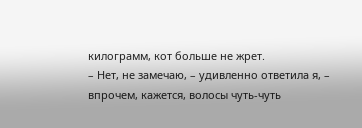килограмм, кот больше не жрет.
– Нет, не замечаю, – удивленно ответила я, – впрочем, кажется, волосы чуть-чуть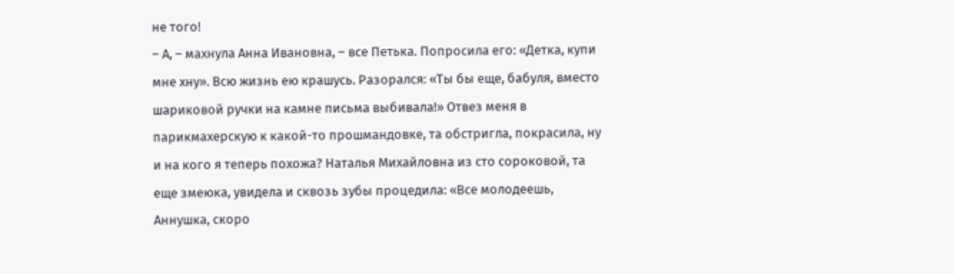не того!
– А, – махнула Анна Ивановна, – все Петька. Попросила его: «Детка, купи мне хну». Всю жизнь ею крашусь. Разорался: «Ты бы еще, бабуля, вместо шариковой ручки на камне письма выбивала!» Отвез меня в парикмахерскую к какой-то прошмандовке, та обстригла, покрасила, ну и на кого я теперь похожа? Наталья Михайловна из сто сороковой, та еще змеюка, увидела и сквозь зубы процедила: «Все молодеешь, Аннушка, скоро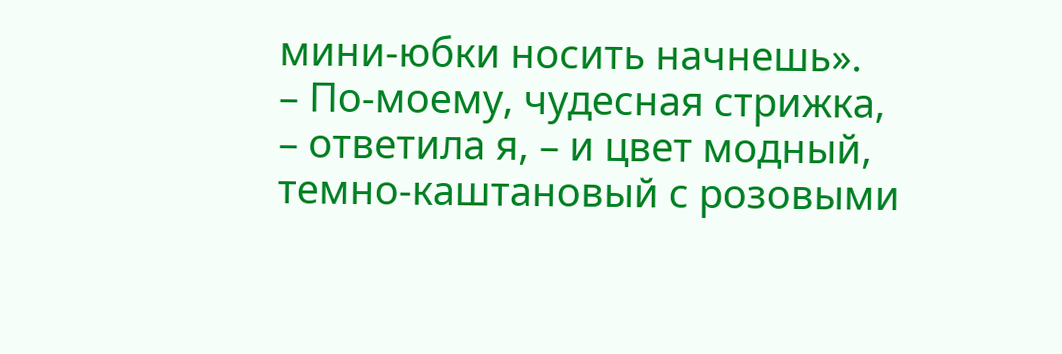мини-юбки носить начнешь».
– По-моему, чудесная стрижка, – ответила я, – и цвет модный, темно-каштановый с розовыми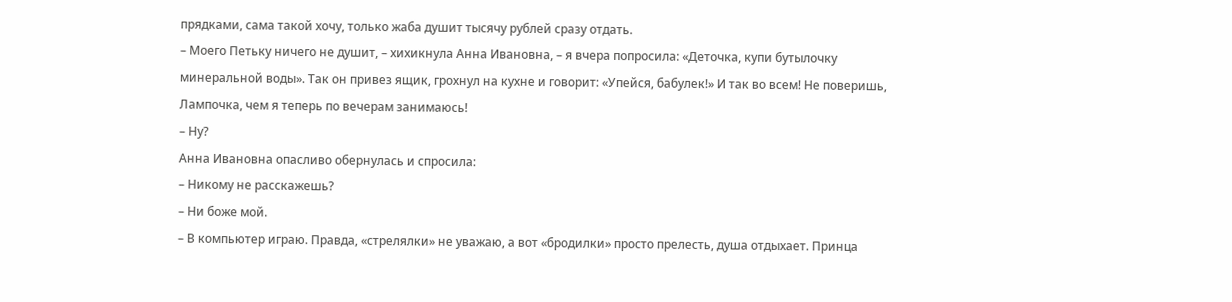прядками, сама такой хочу, только жаба душит тысячу рублей сразу отдать.
– Моего Петьку ничего не душит, – хихикнула Анна Ивановна, – я вчера попросила: «Деточка, купи бутылочку минеральной воды». Так он привез ящик, грохнул на кухне и говорит: «Упейся, бабулек!» И так во всем! Не поверишь, Лампочка, чем я теперь по вечерам занимаюсь!
– Ну?
Анна Ивановна опасливо обернулась и спросила:
– Никому не расскажешь?
– Ни боже мой.
– В компьютер играю. Правда, «стрелялки» не уважаю, а вот «бродилки» просто прелесть, душа отдыхает. Принца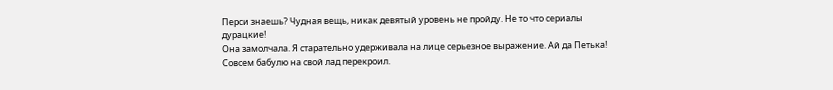Перси знаешь? Чудная вещь, никак девятый уровень не пройду. Не то что сериалы дурацкие!
Она замолчала. Я старательно удерживала на лице серьезное выражение. Ай да Петька! Совсем бабулю на свой лад перекроил.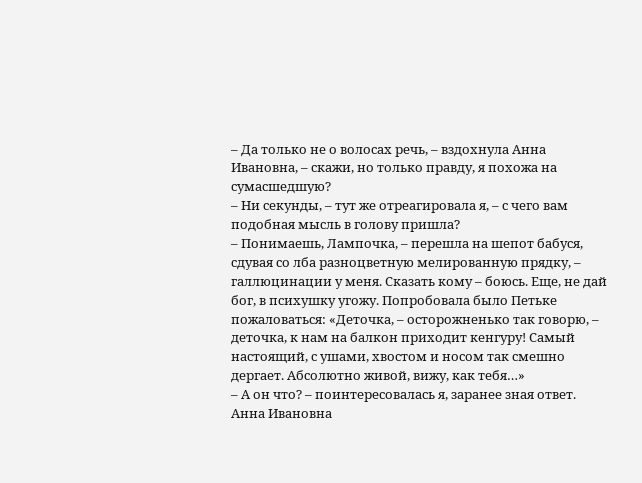– Да только не о волосах речь, – вздохнула Анна Ивановна, – скажи, но только правду, я похожа на сумасшедшую?
– Ни секунды, – тут же отреагировала я, – с чего вам подобная мысль в голову пришла?
– Понимаешь, Лампочка, – перешла на шепот бабуся, сдувая со лба разноцветную мелированную прядку, – галлюцинации у меня. Сказать кому – боюсь. Еще, не дай бог, в психушку угожу. Попробовала было Петьке пожаловаться: «Деточка, – осторожненько так говорю, – деточка, к нам на балкон приходит кенгуру! Самый настоящий, с ушами, хвостом и носом так смешно дергает. Абсолютно живой, вижу, как тебя…»
– А он что? – поинтересовалась я, заранее зная ответ.
Анна Ивановна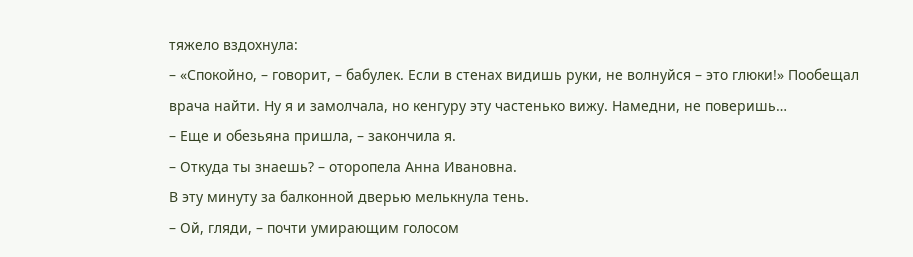тяжело вздохнула:
– «Спокойно, – говорит, – бабулек. Если в стенах видишь руки, не волнуйся – это глюки!» Пообещал врача найти. Ну я и замолчала, но кенгуру эту частенько вижу. Намедни, не поверишь…
– Еще и обезьяна пришла, – закончила я.
– Откуда ты знаешь? – оторопела Анна Ивановна.
В эту минуту за балконной дверью мелькнула тень.
– Ой, гляди, – почти умирающим голосом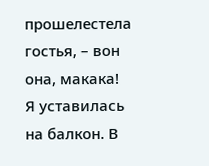прошелестела гостья, – вон она, макака!
Я уставилась на балкон. В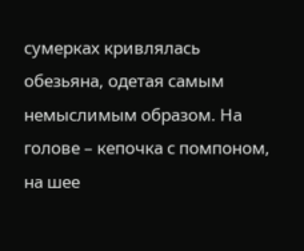сумерках кривлялась обезьяна, одетая самым немыслимым образом. На голове – кепочка с помпоном, на шее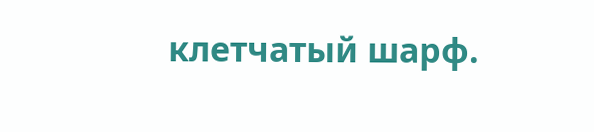клетчатый шарф.